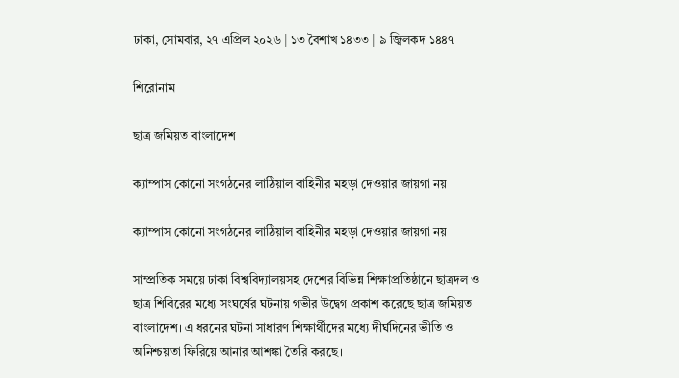ঢাকা, সোমবার, ২৭ এপ্রিল ২০২৬ | ১৩ বৈশাখ ১৪৩৩ | ৯ জ্বিলকদ ১৪৪৭

শিরোনাম

ছাত্র জমিয়ত বাংলাদেশ

ক্যাম্পাস কোনো সংগঠনের লাঠিয়াল বাহিনীর মহড়া দেওয়ার জায়গা নয়

ক্যাম্পাস কোনো সংগঠনের লাঠিয়াল বাহিনীর মহড়া দেওয়ার জায়গা নয়

সাম্প্রতিক সময়ে ঢাকা বিশ্ববিদ্যালয়সহ দেশের বিভিন্ন শিক্ষাপ্রতিষ্ঠানে ছাত্রদল ও ছাত্র শিবিরের মধ্যে সংঘর্ষের ঘটনায় গভীর উদ্বেগ প্রকাশ করেছে ছাত্র জমিয়ত বাংলাদেশ। এ ধরনের ঘটনা সাধারণ শিক্ষার্থীদের মধ্যে দীর্ঘদিনের ভীতি ও অনিশ্চয়তা ফিরিয়ে আনার আশঙ্কা তৈরি করছে।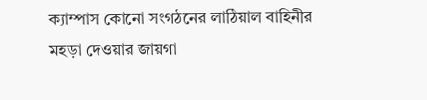ক্যাম্পাস কোনো সংগঠনের লাঠিয়াল বাহিনীর মহড়া দেওয়ার জায়গা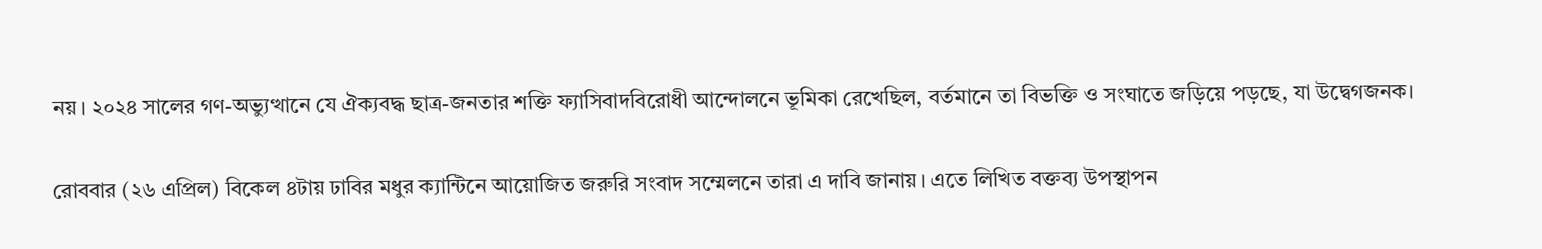নয়। ২০২৪ সালের গণ-অভ্যুত্থানে যে ঐক্যবদ্ধ ছাত্র-জনতার শক্তি ফ্যাসিবাদবিরোধী আন্দোলনে ভূমিকা রেখেছিল, বর্তমানে তা বিভক্তি ও সংঘাতে জড়িয়ে পড়ছে, যা উদ্বেগজনক।

রোববার (২৬ এপ্রিল) বিকেল ৪টায় ঢাবির মধুর ক্যান্টিনে আয়োজিত জরুরি সংবাদ সম্মেলনে তারা এ দাবি জানায়। এতে লিখিত বক্তব্য উপস্থাপন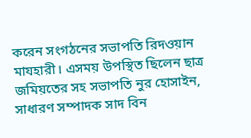করেন সংগঠনের সভাপতি রিদওয়ান মাযহারী। এসময় উপস্থিত ছিলেন ছাত্র জমিয়তের সহ সভাপতি নুর হোসাইন, সাধারণ সম্পাদক সাদ বিন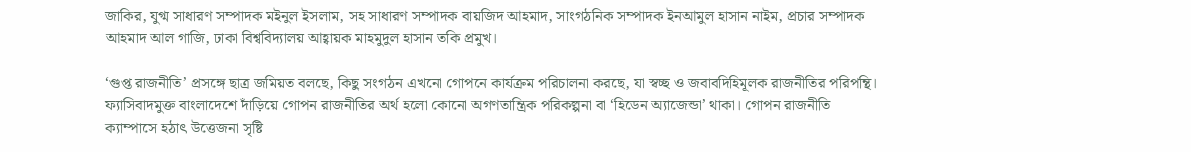জাকির, যুগ্ম সাধারণ সম্পাদক মইনুল ইসলাম, সহ সাধারণ সম্পাদক বায়জিদ আহমাদ, সাংগঠনিক সম্পাদক ইনআমুল হাসান নাইম, প্রচার সম্পাদক আহমাদ আল গাজি, ঢাকা বিশ্ববিদ্যালয় আহ্বায়ক মাহমুদুল হাসান তকি প্রমুখ।

‘গুপ্ত রাজনীতি’ প্রসঙ্গে ছাত্র জমিয়ত বলছে, কিছু সংগঠন এখনো গোপনে কার্যক্রম পরিচালনা করছে, যা স্বচ্ছ ও জবাবদিহিমূলক রাজনীতির পরিপন্থি। ফ্যাসিবাদমুক্ত বাংলাদেশে দাঁড়িয়ে গোপন রাজনীতির অর্থ হলো কোনো অগণতান্ত্রিক পরিকল্পনা বা ‘হিডেন অ্যাজেন্ডা’ থাকা। গোপন রাজনীতি ক্যাম্পাসে হঠাৎ উত্তেজনা সৃষ্টি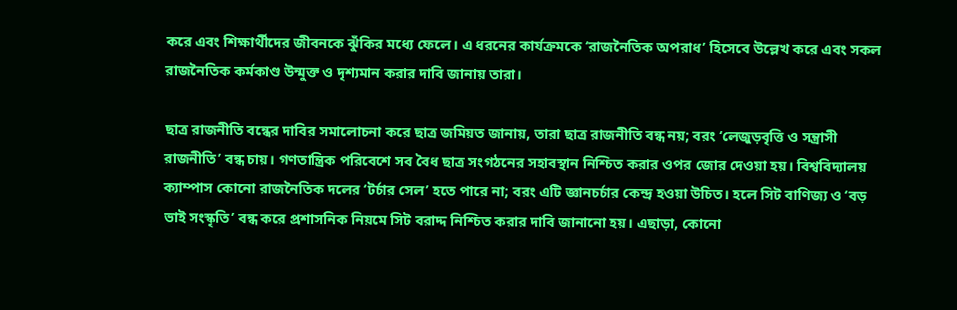করে এবং শিক্ষার্থীদের জীবনকে ঝুঁকির মধ্যে ফেলে। এ ধরনের কার্যক্রমকে ‘রাজনৈতিক অপরাধ’ হিসেবে উল্লেখ করে এবং সকল রাজনৈতিক কর্মকাণ্ড উন্মুক্ত ও দৃশ্যমান করার দাবি জানায় তারা।

ছাত্র রাজনীতি বন্ধের দাবির সমালোচনা করে ছাত্র জমিয়ত জানায়, তারা ছাত্র রাজনীতি বন্ধ নয়; বরং ‘লেজুড়বৃত্তি ও সন্ত্রাসী রাজনীতি’ বন্ধ চায়। গণতান্ত্রিক পরিবেশে সব বৈধ ছাত্র সংগঠনের সহাবস্থান নিশ্চিত করার ওপর জোর দেওয়া হয়। বিশ্ববিদ্যালয় ক্যাম্পাস কোনো রাজনৈতিক দলের ‘টর্চার সেল’ হতে পারে না; বরং এটি জ্ঞানচর্চার কেন্দ্র হওয়া উচিত। হলে সিট বাণিজ্য ও ‘বড় ভাই সংস্কৃতি’ বন্ধ করে প্রশাসনিক নিয়মে সিট বরাদ্দ নিশ্চিত করার দাবি জানানো হয়। এছাড়া, কোনো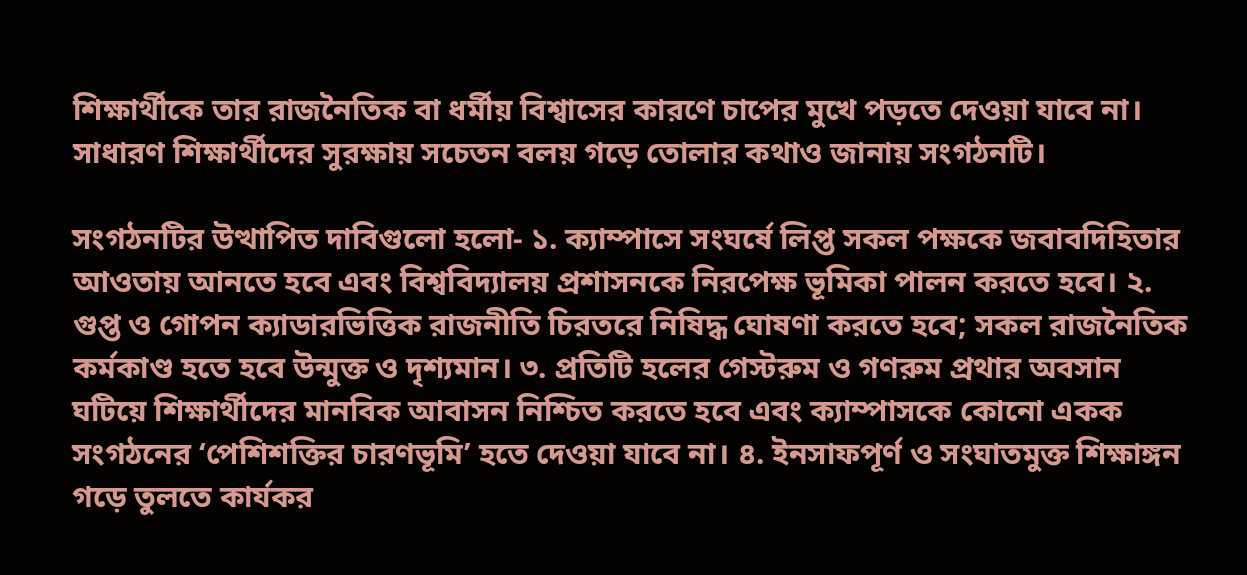শিক্ষার্থীকে তার রাজনৈতিক বা ধর্মীয় বিশ্বাসের কারণে চাপের মুখে পড়তে দেওয়া যাবে না। সাধারণ শিক্ষার্থীদের সুরক্ষায় সচেতন বলয় গড়ে তোলার কথাও জানায় সংগঠনটি।

সংগঠনটির উত্থাপিত দাবিগুলো হলো- ১. ক্যাম্পাসে সংঘর্ষে লিপ্ত সকল পক্ষকে জবাবদিহিতার আওতায় আনতে হবে এবং বিশ্ববিদ্যালয় প্রশাসনকে নিরপেক্ষ ভূমিকা পালন করতে হবে। ২. গুপ্ত ও গোপন ক্যাডারভিত্তিক রাজনীতি চিরতরে নিষিদ্ধ ঘোষণা করতে হবে; সকল রাজনৈতিক কর্মকাণ্ড হতে হবে উন্মুক্ত ও দৃশ্যমান। ৩. প্রতিটি হলের গেস্টরুম ও গণরুম প্রথার অবসান ঘটিয়ে শিক্ষার্থীদের মানবিক আবাসন নিশ্চিত করতে হবে এবং ক্যাম্পাসকে কোনো একক সংগঠনের ‘পেশিশক্তির চারণভূমি’ হতে দেওয়া যাবে না। ৪. ইনসাফপূর্ণ ও সংঘাতমুক্ত শিক্ষাঙ্গন গড়ে তুলতে কার্যকর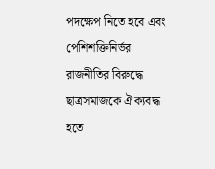পদক্ষেপ নিতে হবে এবং পেশিশক্তিনির্ভর রাজনীতির বিরুদ্ধে ছাত্রসমাজকে ঐক্যবদ্ধ হতে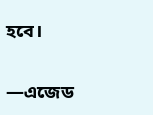হবে।

—এজেড